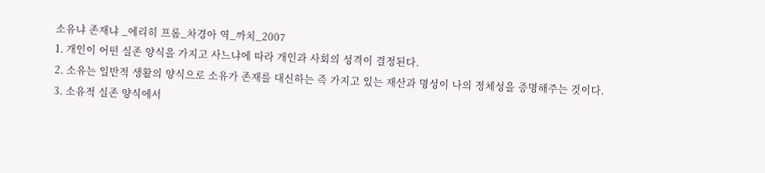소유냐 존재냐 _에리히 프롬_차경아 역_까치_2007
1. 개인이 어떤 실존 양식을 가지고 사느냐에 따라 개인과 사회의 성격이 결정된다.
2. 소유는 일반적 생활의 양식으로 소유가 존재를 대신하는 즉 가지고 있는 재산과 명성이 나의 정체성을 증명해주는 것이다.
3. 소유적 실존 양식에서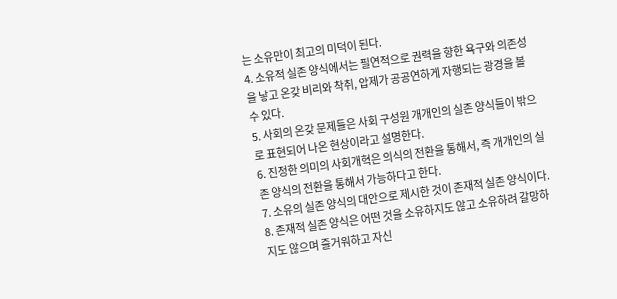는 소유만이 최고의 미덕이 된다.
4. 소유적 실존 양식에서는 필연적으로 권력을 향한 욕구와 의존성을 낳고 온갖 비리와 착취, 압제가 공공연하게 자행되는 광경을 볼 수 있다.
5. 사회의 온갖 문제들은 사회 구성원 개개인의 실존 양식들이 밖으로 표현되어 나온 현상이라고 설명한다.
6. 진정한 의미의 사회개혁은 의식의 전환을 통해서, 즉 개개인의 실존 양식의 전환을 통해서 가능하다고 한다.
7. 소유의 실존 양식의 대안으로 제시한 것이 존재적 실존 양식이다.
8. 존재적 실존 양식은 어떤 것을 소유하지도 않고 소유하려 갈망하지도 않으며 즐거워하고 자신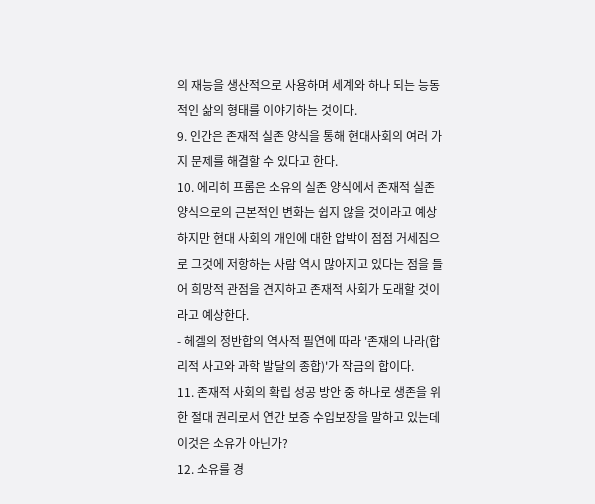의 재능을 생산적으로 사용하며 세계와 하나 되는 능동적인 삶의 형태를 이야기하는 것이다.
9. 인간은 존재적 실존 양식을 통해 현대사회의 여러 가지 문제를 해결할 수 있다고 한다.
10. 에리히 프롬은 소유의 실존 양식에서 존재적 실존 양식으로의 근본적인 변화는 쉽지 않을 것이라고 예상하지만 현대 사회의 개인에 대한 압박이 점점 거세짐으로 그것에 저항하는 사람 역시 많아지고 있다는 점을 들어 희망적 관점을 견지하고 존재적 사회가 도래할 것이라고 예상한다.
- 헤겔의 정반합의 역사적 필연에 따라 '존재의 나라(합리적 사고와 과학 발달의 종합)'가 작금의 합이다.
11. 존재적 사회의 확립 성공 방안 중 하나로 생존을 위한 절대 권리로서 연간 보증 수입보장을 말하고 있는데 이것은 소유가 아닌가?
12. 소유를 경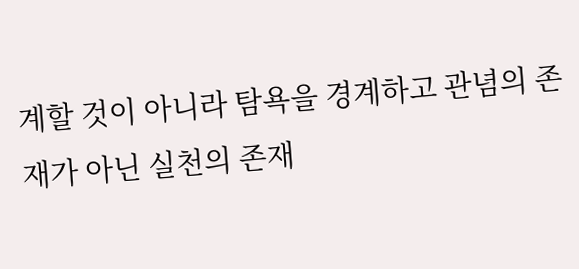계할 것이 아니라 탐욕을 경계하고 관념의 존재가 아닌 실천의 존재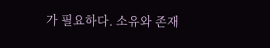가 필요하다. 소유와 존재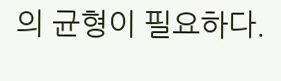의 균형이 필요하다.